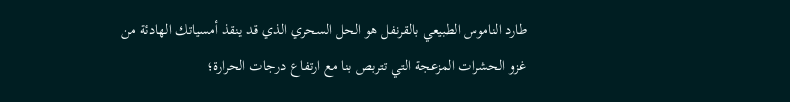طارد الناموس الطبيعي بالقرنفل هو الحل السحري الذي قد ينقذ أمسياتك الهادئة من غزو الحشرات المزعجة التي تتربص بنا مع ارتفاع درجات الحرارة؛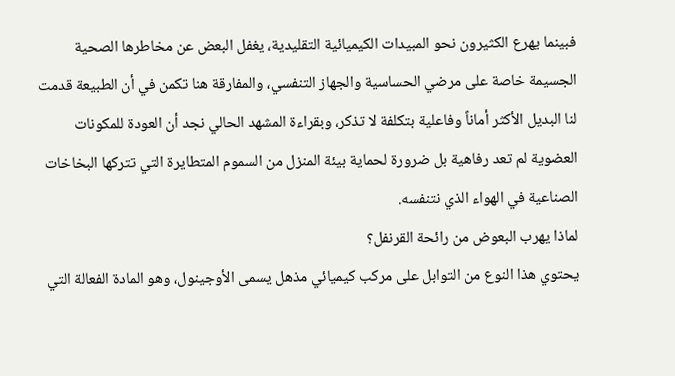فبينما يهرع الكثيرون نحو المبيدات الكيميائية التقليدية، يغفل البعض عن مخاطرها الصحية الجسيمة خاصة على مرضي الحساسية والجهاز التنفسي، والمفارقة هنا تكمن في أن الطبيعة قدمت لنا البديل الأكثر أماناً وفاعلية بتكلفة لا تذكر، وبقراءة المشهد الحالي نجد أن العودة للمكونات العضوية لم تعد رفاهية بل ضرورة لحماية بيئة المنزل من السموم المتطايرة التي تتركها البخاخات الصناعية في الهواء الذي نتنفسه.
لماذا يهرب البعوض من رائحة القرنفل؟
يحتوي هذا النوع من التوابل على مركب كيميائي مذهل يسمى الأوجينول، وهو المادة الفعالة التي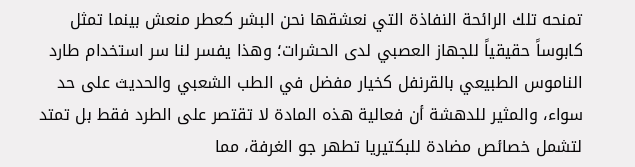تمنحه تلك الرائحة النفاذة التي نعشقها نحن البشر كعطر منعش بينما تمثل كابوساً حقيقياً للجهاز العصبي لدى الحشرات؛ وهذا يفسر لنا سر استخدام طارد الناموس الطبيعي بالقرنفل كخيار مفضل في الطب الشعبي والحديث على حد سواء، والمثير للدهشة أن فعالية هذه المادة لا تقتصر على الطرد فقط بل تمتد لتشمل خصائص مضادة للبكتيريا تطهر جو الغرفة، مما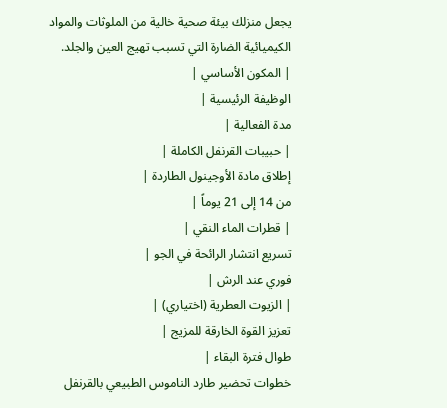يجعل منزلك بيئة صحية خالية من الملوثات والمواد الكيميائية الضارة التي تسبب تهيج العين والجلد.
| المكون الأساسي |
الوظيفة الرئيسية |
مدة الفعالية |
| حبيبات القرنفل الكاملة |
إطلاق مادة الأوجينول الطاردة |
من 14 إلى 21 يوماً |
| قطرات الماء النقي |
تسريع انتشار الرائحة في الجو |
فوري عند الرش |
| الزيوت العطرية (اختياري) |
تعزيز القوة الخارقة للمزيج |
طوال فترة البقاء |
خطوات تحضير طارد الناموس الطبيعي بالقرنفل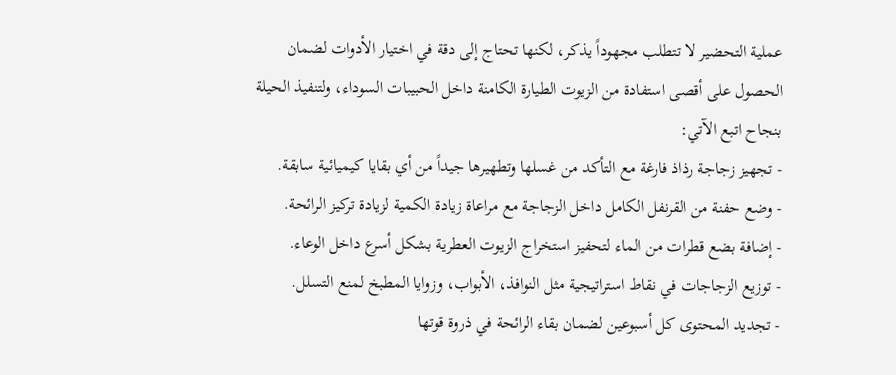عملية التحضير لا تتطلب مجهوداً يذكر، لكنها تحتاج إلى دقة في اختيار الأدوات لضمان الحصول على أقصى استفادة من الزيوت الطيارة الكامنة داخل الحبيبات السوداء، ولتنفيذ الحيلة بنجاح اتبع الآتي:
- تجهيز زجاجة رذاذ فارغة مع التأكد من غسلها وتطهيرها جيداً من أي بقايا كيميائية سابقة.
- وضع حفنة من القرنفل الكامل داخل الزجاجة مع مراعاة زيادة الكمية لزيادة تركيز الرائحة.
- إضافة بضع قطرات من الماء لتحفيز استخراج الزيوت العطرية بشكل أسرع داخل الوعاء.
- توزيع الزجاجات في نقاط استراتيجية مثل النوافذ، الأبواب، وزوايا المطبخ لمنع التسلل.
- تجديد المحتوى كل أسبوعين لضمان بقاء الرائحة في ذروة قوتها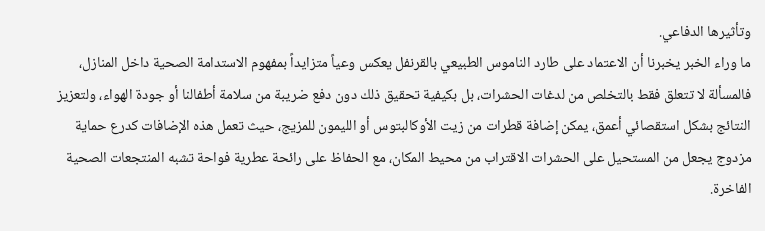وتأثيرها الدفاعي.
ما وراء الخبر يخبرنا أن الاعتماد على طارد الناموس الطبيعي بالقرنفل يعكس وعياً متزايداً بمفهوم الاستدامة الصحية داخل المنازل، فالمسألة لا تتعلق فقط بالتخلص من لدغات الحشرات، بل بكيفية تحقيق ذلك دون دفع ضريبة من سلامة أطفالنا أو جودة الهواء، ولتعزيز النتائج بشكل استقصائي أعمق، يمكن إضافة قطرات من زيت الأوكالبتوس أو الليمون للمزيج، حيث تعمل هذه الإضافات كدرع حماية مزدوج يجعل من المستحيل على الحشرات الاقتراب من محيط المكان، مع الحفاظ على رائحة عطرية فواحة تشبه المنتجعات الصحية الفاخرة.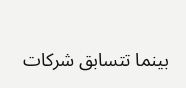بينما تتسابق شركات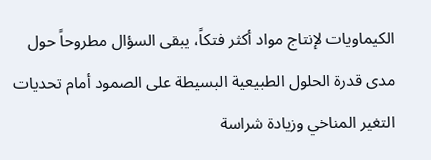الكيماويات لإنتاج مواد أكثر فتكاً، يبقى السؤال مطروحاً حول مدى قدرة الحلول الطبيعية البسيطة على الصمود أمام تحديات التغير المناخي وزيادة شراسة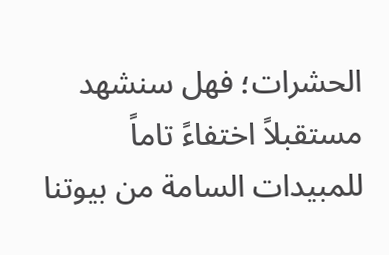الحشرات؛ فهل سنشهد مستقبلاً اختفاءً تاماً للمبيدات السامة من بيوتنا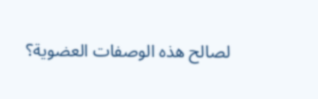لصالح هذه الوصفات العضوية؟